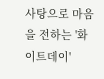사탕으로 마음을 전하는 '화이트데이'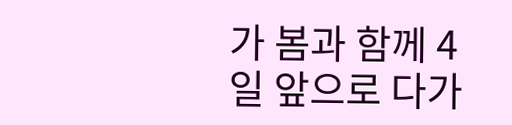가 봄과 함께 4일 앞으로 다가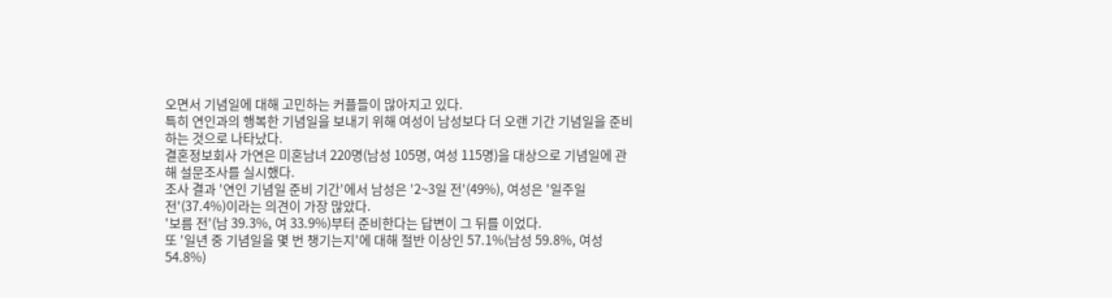오면서 기념일에 대해 고민하는 커플들이 많아지고 있다.
특히 연인과의 행복한 기념일을 보내기 위해 여성이 남성보다 더 오랜 기간 기념일을 준비하는 것으로 나타났다.
결혼정보회사 가연은 미혼남녀 220명(남성 105명, 여성 115명)을 대상으로 기념일에 관해 설문조사를 실시했다.
조사 결과 '연인 기념일 준비 기간'에서 남성은 '2~3일 전'(49%), 여성은 '일주일 전'(37.4%)이라는 의견이 가장 많았다.
'보름 전'(남 39.3%, 여 33.9%)부터 준비한다는 답변이 그 뒤를 이었다.
또 '일년 중 기념일을 몇 번 챙기는지'에 대해 절반 이상인 57.1%(남성 59.8%, 여성 54.8%)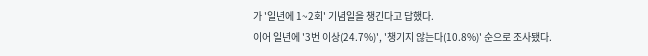가 '일년에 1~2회' 기념일을 챙긴다고 답했다.
이어 일년에 '3번 이상(24.7%)', '챙기지 않는다(10.8%)' 순으로 조사됐다.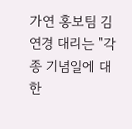가연 홍보팀 김연경 대리는 "각종 기념일에 대한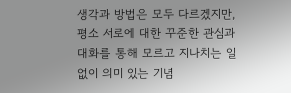생각과 방법은 모두 다르겠지만, 평소 서로에 대한 꾸준한 관심과 대화를 통해 모르고 지나치는 일 없이 의미 있는 기념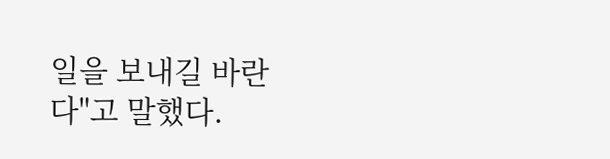일을 보내길 바란다"고 말했다.